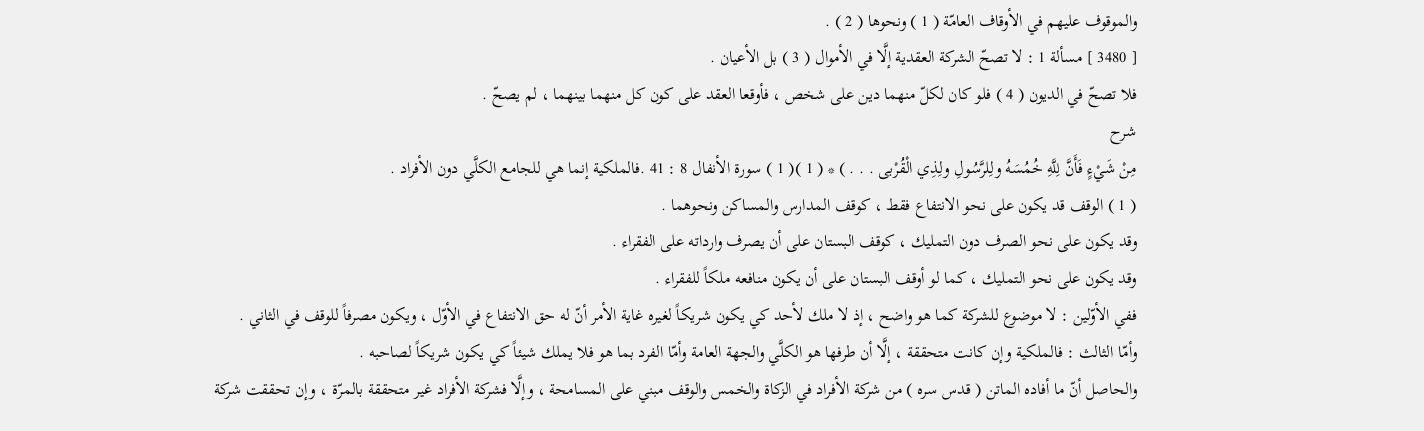والموقوف عليهم في الأوقاف العامّة ( 1 ) ونحوها ( 2 ) .
[ 3480 ] مسألة 1 : لا تصحّ الشركة العقدية إلَّا في الأموال ( 3 ) بل الأعيان .
فلا تصحّ في الديون ( 4 ) فلو كان لكلّ منهما دين على شخص ، فأوقعا العقد على كون كل منهما بينهما ، لم يصحّ .
شرح
مِنْ شَيْءٍ فَأَنَّ لِلَّهِ خُمُسَهُ ولِلرَّسُولِ ولِذِي الْقُرْبى . . . ) * ( 1 )( 1 ) سورة الأنفال 8 : 41 .فالملكية إنما هي للجامع الكلَّي دون الأفراد .
( 1 ) الوقف قد يكون على نحو الانتفاع فقط ، كوقف المدارس والمساكن ونحوهما .
وقد يكون على نحو الصرف دون التمليك ، كوقف البستان على أن يصرف وارداته على الفقراء .
وقد يكون على نحو التمليك ، كما لو أوقف البستان على أن يكون منافعه ملكاً للفقراء .
ففي الأوّلين : لا موضوع للشركة كما هو واضح ، إذ لا ملك لأحد كي يكون شريكاً لغيره غاية الأمر أنّ له حق الانتفاع في الأوّل ، ويكون مصرفاً للوقف في الثاني .
وأمّا الثالث : فالملكية وإن كانت متحققة ، إلَّا أن طرفها هو الكلَّي والجهة العامة وأمّا الفرد بما هو فلا يملك شيئاً كي يكون شريكاً لصاحبه .
والحاصل أنّ ما أفاده الماتن ( قدس سره ) من شركة الأفراد في الزكاة والخمس والوقف مبني على المسامحة ، وإلَّا فشركة الأفراد غير متحققة بالمرّة ، وإن تحققت شركة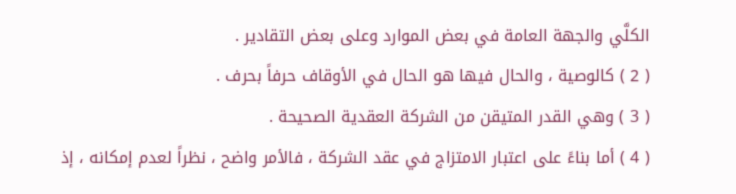الكلَّي والجهة العامة في بعض الموارد وعلى بعض التقادير .
( 2 ) كالوصية ، والحال فيها هو الحال في الأوقاف حرفاً بحرف .
( 3 ) وهي القدر المتيقن من الشركة العقدية الصحيحة .
( 4 ) أما بناءً على اعتبار الامتزاج في عقد الشركة ، فالأمر واضح ، نظراً لعدم إمكانه ، إذ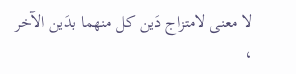لا معنى لامتزاج دَين كل منهما بدَين الآخر ،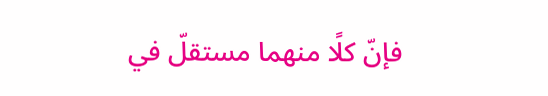فإنّ كلًا منهما مستقلّ في